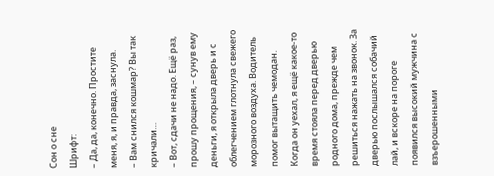Сон о сне
Шрифт:
– Да, да, конечно. Простите меня, я, и правда, заснула.
– Вам снился кошмар? Вы так кричали…
– Вот, сдачи не надо. Ещё раз, прошу прощения, – сунув ему деньги, я открыла дверь и с облегчением глотнула свежего морозного воздуха. Водитель помог вытащить чемодан. Когда он уехал, я ещё какое-то время стояла перед дверью родного дома, прежде чем решиться нажать на звонок. За дверью послышался собачий лай, и вскоре на пороге появился высокий мужчина с взъерошенными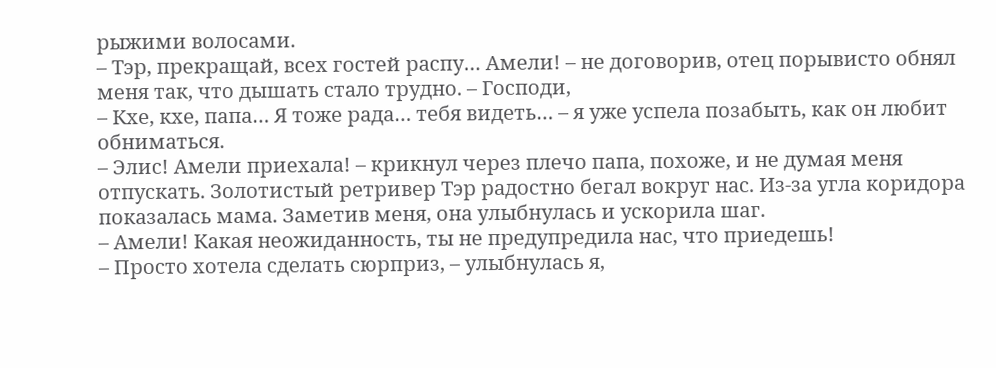рыжими волосами.
– Тэр, прекращай, всех гостей распу… Амели! – не договорив, отец порывисто обнял меня так, что дышать стало трудно. – Господи,
– Кхе, кхе, папа… Я тоже рада… тебя видеть… – я уже успела позабыть, как он любит обниматься.
– Элис! Амели приехала! – крикнул через плечо папа, похоже, и не думая меня отпускать. Золотистый ретривер Тэр радостно бегал вокруг нас. Из-за угла коридора показалась мама. Заметив меня, она улыбнулась и ускорила шаг.
– Амели! Какая неожиданность, ты не предупредила нас, что приедешь!
– Просто хотела сделать сюрприз, – улыбнулась я,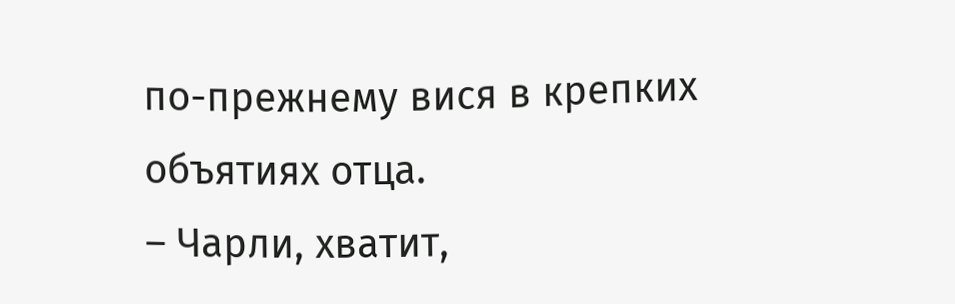по-прежнему вися в крепких объятиях отца.
– Чарли, хватит,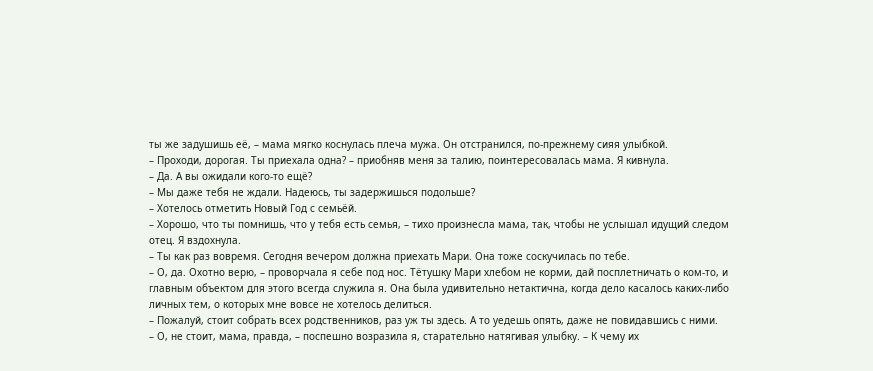ты же задушишь её, – мама мягко коснулась плеча мужа. Он отстранился, по-прежнему сияя улыбкой.
– Проходи, дорогая. Ты приехала одна? – приобняв меня за талию, поинтересовалась мама. Я кивнула.
– Да. А вы ожидали кого-то ещё?
– Мы даже тебя не ждали. Надеюсь, ты задержишься подольше?
– Хотелось отметить Новый Год с семьёй.
– Хорошо, что ты помнишь, что у тебя есть семья, – тихо произнесла мама, так, чтобы не услышал идущий следом отец. Я вздохнула.
– Ты как раз вовремя. Сегодня вечером должна приехать Мари. Она тоже соскучилась по тебе.
– О, да. Охотно верю, – проворчала я себе под нос. Тётушку Мари хлебом не корми, дай посплетничать о ком-то, и главным объектом для этого всегда служила я. Она была удивительно нетактична, когда дело касалось каких-либо личных тем, о которых мне вовсе не хотелось делиться.
– Пожалуй, стоит собрать всех родственников, раз уж ты здесь. А то уедешь опять, даже не повидавшись с ними.
– О, не стоит, мама, правда, – поспешно возразила я, старательно натягивая улыбку. – К чему их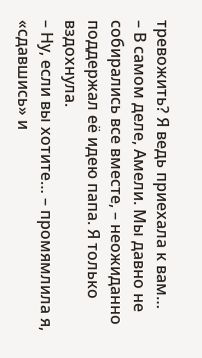тревожить? Я ведь приехала к вам…
– В самом деле, Амели. Мы давно не собирались все вместе, – неожиданно поддержал её идею папа. Я только вздохнула.
– Ну, если вы хотите… – промямлила я, «сдавшись» и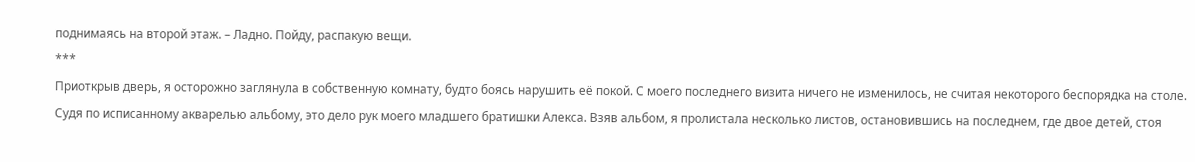поднимаясь на второй этаж. – Ладно. Пойду, распакую вещи.
***
Приоткрыв дверь, я осторожно заглянула в собственную комнату, будто боясь нарушить её покой. С моего последнего визита ничего не изменилось, не считая некоторого беспорядка на столе. Судя по исписанному акварелью альбому, это дело рук моего младшего братишки Алекса. Взяв альбом, я пролистала несколько листов, остановившись на последнем, где двое детей, стоя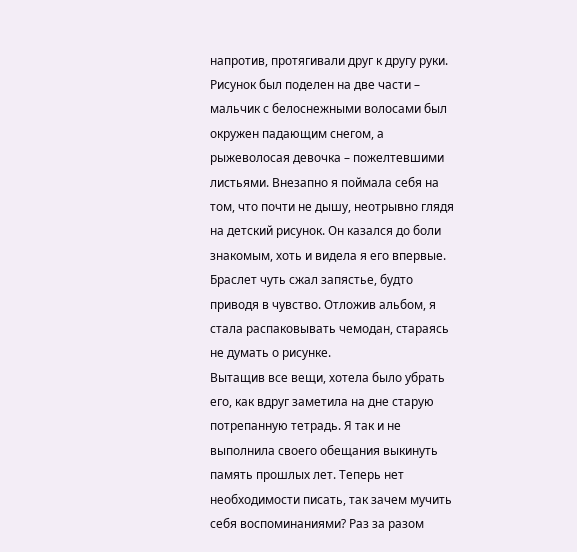напротив, протягивали друг к другу руки. Рисунок был поделен на две части – мальчик с белоснежными волосами был окружен падающим снегом, а рыжеволосая девочка – пожелтевшими листьями. Внезапно я поймала себя на том, что почти не дышу, неотрывно глядя на детский рисунок. Он казался до боли знакомым, хоть и видела я его впервые. Браслет чуть сжал запястье, будто приводя в чувство. Отложив альбом, я стала распаковывать чемодан, стараясь не думать о рисунке.
Вытащив все вещи, хотела было убрать его, как вдруг заметила на дне старую потрепанную тетрадь. Я так и не выполнила своего обещания выкинуть память прошлых лет. Теперь нет необходимости писать, так зачем мучить
себя воспоминаниями? Раз за разом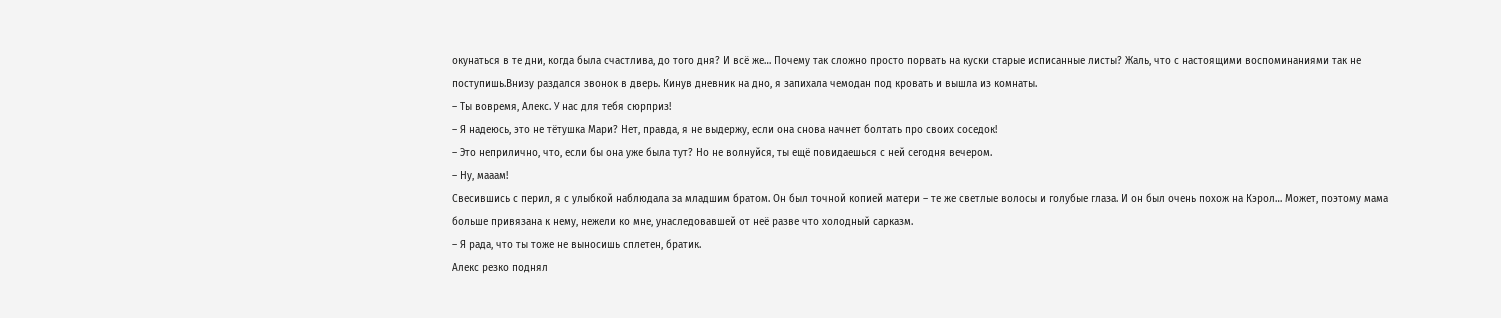окунаться в те дни, когда была счастлива, до того дня? И всё же… Почему так сложно просто порвать на куски старые исписанные листы? Жаль, что с настоящими воспоминаниями так не поступишь.Внизу раздался звонок в дверь. Кинув дневник на дно, я запихала чемодан под кровать и вышла из комнаты.
– Ты вовремя, Алекс. У нас для тебя сюрприз!
– Я надеюсь, это не тётушка Мари? Нет, правда, я не выдержу, если она снова начнет болтать про своих соседок!
– Это неприлично, что, если бы она уже была тут? Но не волнуйся, ты ещё повидаешься с ней сегодня вечером.
– Ну, мааам!
Свесившись с перил, я с улыбкой наблюдала за младшим братом. Он был точной копией матери – те же светлые волосы и голубые глаза. И он был очень похож на Кэрол… Может, поэтому мама больше привязана к нему, нежели ко мне, унаследовавшей от неё разве что холодный сарказм.
– Я рада, что ты тоже не выносишь сплетен, братик.
Алекс резко поднял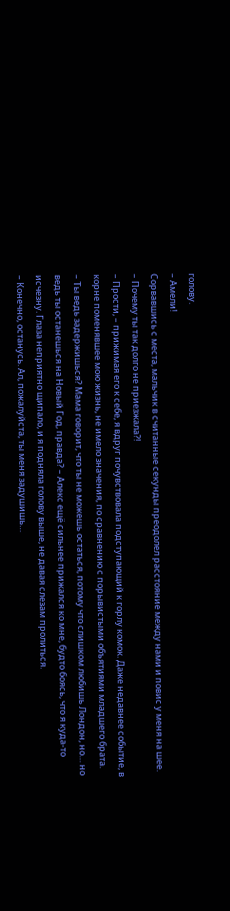голову.
– Амели!
Сорвавшись с места, мальчик в считанные секунды преодолел расстояние между нами и повис у меня на шее.
– Почему ты так долго не приезжала?!
– Прости, – прижимая его к себе, я вдруг почувствовала подступающий к горлу комок. Даже недавнее событие, в корне поменявшее мою жизнь, не имело значения, по сравнению с порывистыми объятиями младшего брата.
– Ты ведь задержишься? Мама говорит, что ты не можешь остаться, потому что слишком любишь Лондон, но… но ведь ты останешься на Новый Год, правда? – Алекс ещё сильнее прижался ко мне, будто боясь, что я куда-то исчезну. Глаза неприятно щипало, и я подняла голову выше, не давая слезам пролиться.
– Конечно, останусь. Ал, пожалуйста, ты меня задушишь…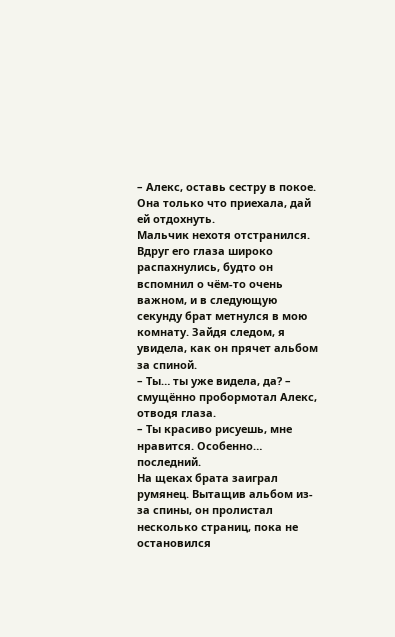– Алекс, оставь сестру в покое. Она только что приехала, дай ей отдохнуть.
Мальчик нехотя отстранился. Вдруг его глаза широко распахнулись, будто он вспомнил о чём-то очень важном, и в следующую секунду брат метнулся в мою комнату. Зайдя следом, я увидела, как он прячет альбом за спиной.
– Ты… ты уже видела, да? – смущённо пробормотал Алекс, отводя глаза.
– Ты красиво рисуешь, мне нравится. Особенно… последний.
На щеках брата заиграл румянец. Вытащив альбом из-за спины, он пролистал несколько страниц, пока не остановился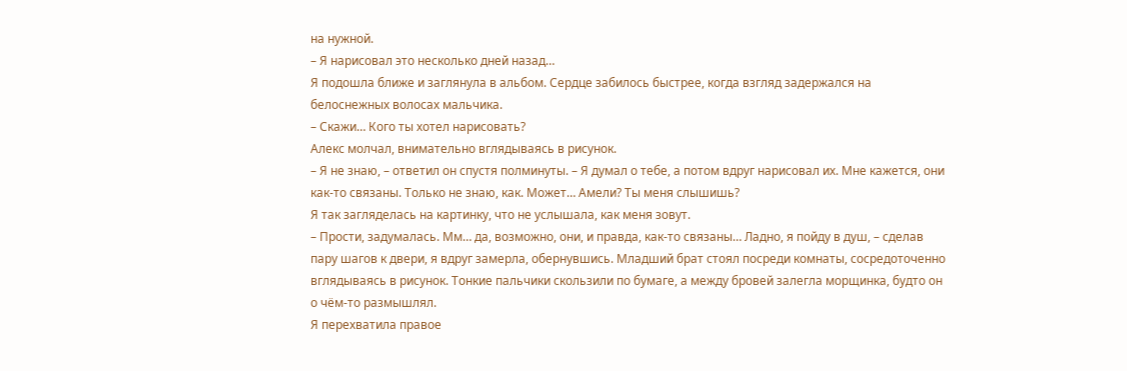на нужной.
– Я нарисовал это несколько дней назад…
Я подошла ближе и заглянула в альбом. Сердце забилось быстрее, когда взгляд задержался на белоснежных волосах мальчика.
– Скажи… Кого ты хотел нарисовать?
Алекс молчал, внимательно вглядываясь в рисунок.
– Я не знаю, – ответил он спустя полминуты. – Я думал о тебе, а потом вдруг нарисовал их. Мне кажется, они как-то связаны. Только не знаю, как. Может… Амели? Ты меня слышишь?
Я так загляделась на картинку, что не услышала, как меня зовут.
– Прости, задумалась. Мм… да, возможно, они, и правда, как-то связаны… Ладно, я пойду в душ, – сделав пару шагов к двери, я вдруг замерла, обернувшись. Младший брат стоял посреди комнаты, сосредоточенно вглядываясь в рисунок. Тонкие пальчики скользили по бумаге, а между бровей залегла морщинка, будто он о чём-то размышлял.
Я перехватила правое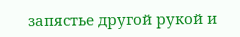запястье другой рукой и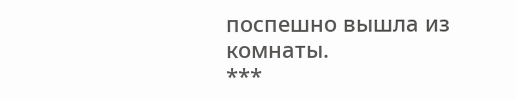поспешно вышла из комнаты.
***